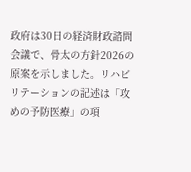政府は30日の経済財政諮問会議で、骨太の方針2026の原案を示しました。リハビリテーションの記述は「攻めの予防医療」の項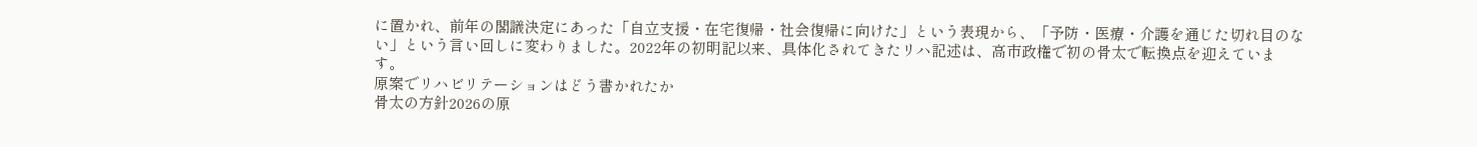に置かれ、前年の閣議決定にあった「自立支援・在宅復帰・社会復帰に向けた」という表現から、「予防・医療・介護を通じた切れ目のない」という言い回しに変わりました。2022年の初明記以来、具体化されてきたリハ記述は、高市政権で初の骨太で転換点を迎えています。
原案でリハビリテーションはどう書かれたか
骨太の方針2026の原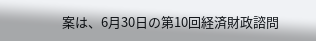案は、6月30日の第10回経済財政諮問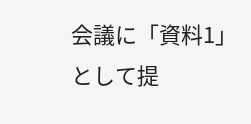会議に「資料1」として提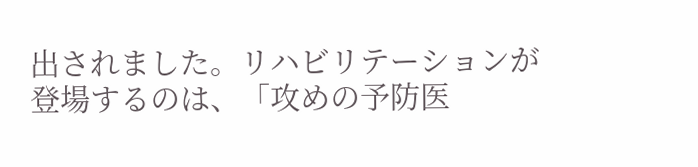出されました。リハビリテーションが登場するのは、「攻めの予防医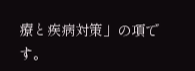療と疾病対策」の項です。